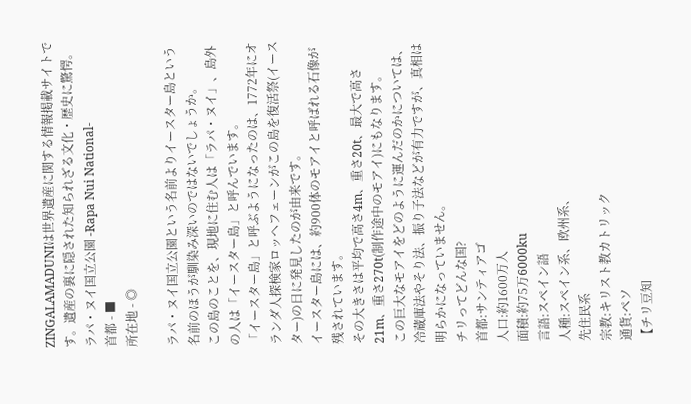ZINGALAMADUNIは世界遺産に関する情報掲載サイトです。遺産の裏に隠された知られざる文化・歴史に驚愕。
ラパ・ヌイ国立公園 -Rapa Nui National-
首都 - ■
所在地 - ◎

ラパ・ヌイ国立公園という名前よりイースター島という名前のほうが馴染み深いのではないでしょうか。
この島のことを、現地に住む人は「ラパ・ヌイ」、島外の人は「イースター島」と呼んでいます。
「イースター島」と呼ぶようになったのは、1772年にオランダ人探検家ロッヘフェーンがこの島を復活祭(イースター)の日に発見したのが由来です。
イースター島には、約900体のモアイと呼ばれる石像が残されています。
その大きさは平均で高さ4m、重さ20t、最大で高さ21m、重さ270t(制作途中のモアイ)にもなります。
この巨大なモアイをどのように運んだのかについては、冷蔵庫法やそり法、振り子法などが有力ですが、真相は明らかになっていません。
チリってどんな国?
首都:サンティアゴ
人口:約1600万人
面積:約75万6000ku
言語:スペイン語
人種:スペイン系、欧州系、
先住民系
宗教:キリスト教カトリック
通貨:ペソ
【チリ豆知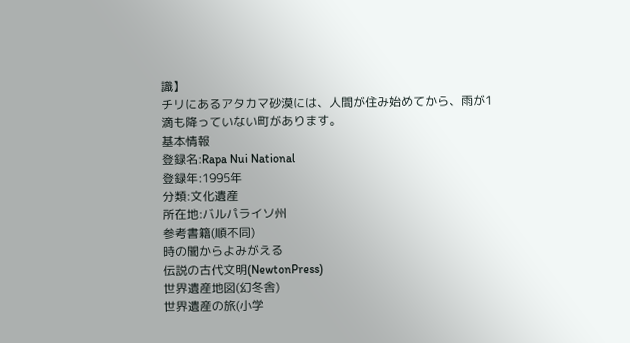識】
チリにあるアタカマ砂漠には、人間が住み始めてから、雨が1滴も降っていない町があります。
基本情報
登録名:Rapa Nui National
登録年:1995年
分類:文化遺産
所在地:バルパライソ州
参考書籍(順不同)
時の闇からよみがえる
伝説の古代文明(NewtonPress)
世界遺産地図(幻冬舎)
世界遺産の旅(小学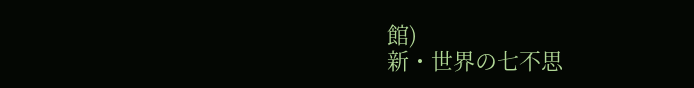館)
新・世界の七不思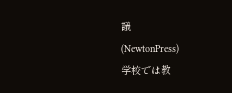議
(NewtonPress)
学校では教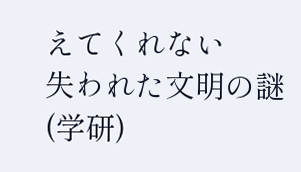えてくれない
失われた文明の謎(学研)